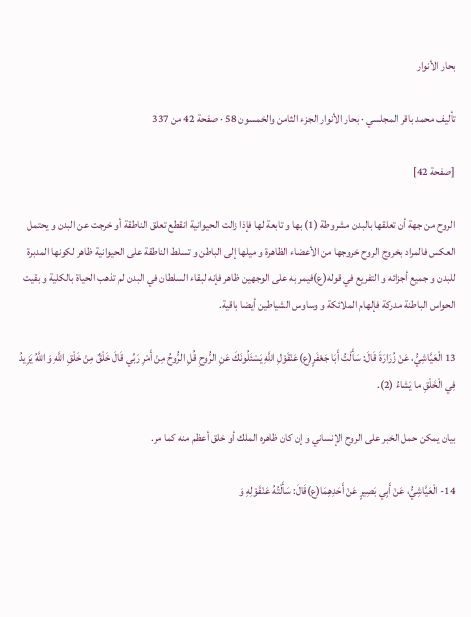بحار الأنوار

تأليف محمد باقر المجلسي · بحار الأنوار الجزء الثامن والخمسون 58 · صفحة 42 من 337

[صفحة 42]

الروح من جهة أن تعلقها بالبدن مشروطة (1) بها و تابعة لها فإذا زالت الحيوانية انقطع تعلق الناطقة أو خرجت عن البدن و يحتمل العكس فالمراد بخروج الروح خروجها من الأعضاء الظاهرة و ميلها إلى الباطن و تسلط الناطقة على الحيوانية ظاهر لكونها المدبرة للبدن و جميع أجزائه و التفريع في قوله(ع)فيمر به على الوجهين ظاهر فإنه لبقاء السلطان في البدن لم تذهب الحياة بالكلية و بقيت الحواس الباطنة مدركة فإلهام الملائكة و وساوس الشياطين أيضا باقية.

13 الْعَيَّاشِيُّ، عَنْ زُرَارَةَ قَالَ: سَأَلْتُ أَبَا جَعْفَرٍ(ع)عَنْقَوْلِ اللَّهِ يَسْئَلُونَكَ عَنِ الرُّوحِ قُلِ الرُّوحُ مِنْ أَمْرِ رَبِّي قَالَ خَلْقٌ مِنْ خَلْقِ اللَّهِ وَ اللَّهُ يَزِيدُ فِي الْخَلْقِ ما يَشاءُ (2).

بيان يمكن حمل الخبر على الروح الإنساني و إن كان ظاهره الملك أو خلق أعظم منه كما مر.

14- الْعَيَّاشِيُّ، عَنْ أَبِي بَصِيرٍ عَنْ أَحَدِهِمَا(ع)قَالَ: سَأَلْتُهُ عَنْقَوْلِهِ وَ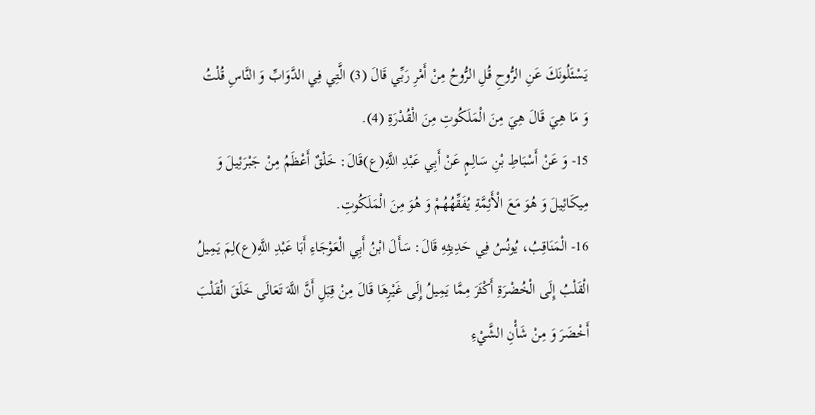يَسْئَلُونَكَ عَنِ الرُّوحِ قُلِ الرُّوحُ مِنْ أَمْرِ رَبِّي قَالَ (3) الَّتِي فِي الدَّوَابِّ وَ النَّاسِ قُلْتُ وَ مَا هِيَ قَالَ هِيَ مِنَ الْمَلَكُوتِ مِنَ الْقُدْرَةِ (4).
15- وَ عَنْ أَسْبَاطِ بْنِ سَالِمٍ عَنْ أَبِي عَبْدِ اللَّهِ(ع)قَالَ: خَلْقٌ أَعْظَمُ مِنْ جَبْرَئِيلَ وَ مِيكَائِيلَ وَ هُوَ مَعَ الْأَئِمَّةِ يُفَقِّهُهُمْ وَ هُوَ مِنَ الْمَلَكُوتِ.
16- الْمَنَاقِبُ، يُونُسُ فِي حَدِيثِهِ قَالَ: سَأَلَ ابْنُ أَبِي الْعَوْجَاءِ أَبَا عَبْدِ اللَّهِ(ع)لِمَ يَمِيلُ الْقَلْبُ إِلَى الْخُضْرَةِ أَكْثَرَ مِمَّا يَمِيلُ إِلَى غَيْرِهَا قَالَ مِنْ قِبَلِ أَنَّ اللَّهَ تَعَالَى خَلَقَ الْقَلْبَ أَخْضَرَ وَ مِنْ شَأْنِ الشَّيْءِ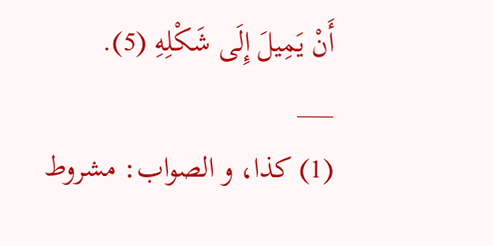أَنْ يَمِيلَ إِلَى شَكْلِهِ (5).
___
(1) كذا، و الصواب: مشروط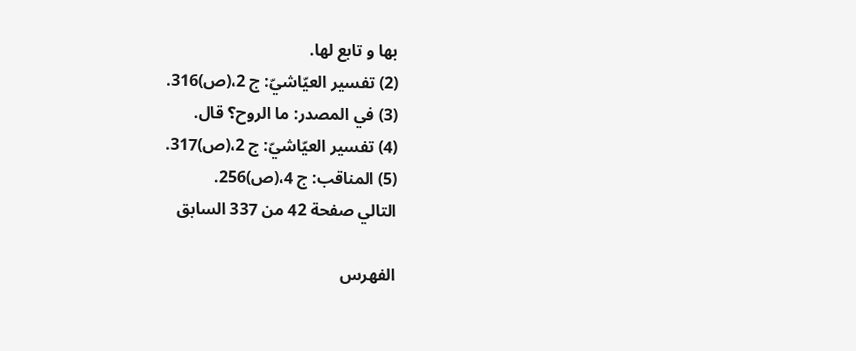بها و تابع لها.
(2) تفسير العيّاشيّ: ج 2،(ص)316.
(3) في المصدر: ما الروح؟ قال.
(4) تفسير العيّاشيّ: ج 2،(ص)317.
(5) المناقب: ج 4،(ص)256.
التالي صفحة 42 من 337 السابق

الفهرس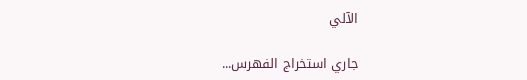الآلي

جاري استخراج الفهرس...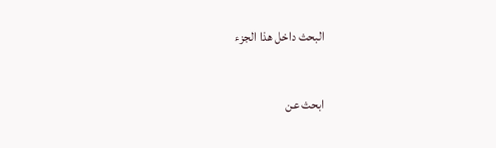البحث داخل هذا الجزء

ابحث عن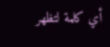أي كلمة لتظهر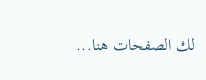لك الصفحات هنا...